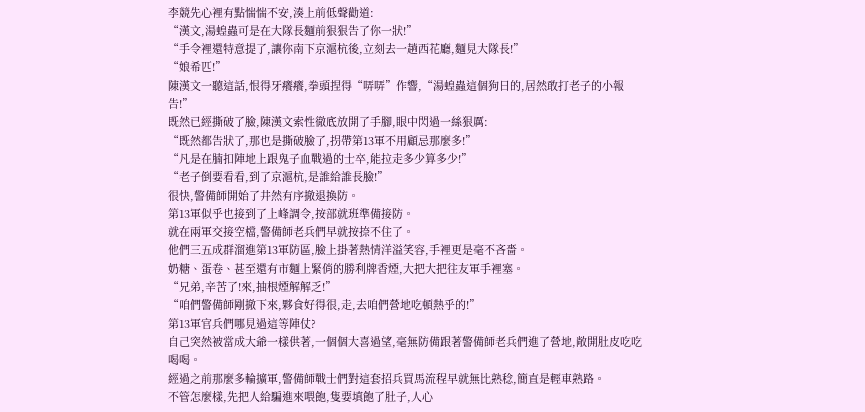李競先心裡有點惴惴不安,湊上前低聲勸道:
“漢文,湯蝗蟲可是在大隊長麵前狠狠告了你一狀!”
“手令裡還特意提了,讓你南下京滬杭後,立刻去一趟西花廳,麵見大隊長!”
“娘希匹!”
陳漢文一聽這話,恨得牙癢癢,拳頭捏得“哢哢”作響,“湯蝗蟲這個狗日的,居然敢打老子的小報告!”
既然已經撕破了臉,陳漢文索性徹底放開了手腳,眼中閃過一絲狠厲:
“既然都告狀了,那也是撕破臉了,拐帶第13軍不用顧忌那麼多!”
“凡是在腩扣陣地上跟鬼子血戰過的士卒,能拉走多少算多少!”
“老子倒要看看,到了京滬杭,是誰給誰長臉!”
很快,警備師開始了井然有序撤退換防。
第13軍似乎也接到了上峰調令,按部就班準備接防。
就在兩軍交接空檔,警備師老兵們早就按捺不住了。
他們三五成群溜進第13軍防區,臉上掛著熱情洋溢笑容,手裡更是毫不吝嗇。
奶糖、蛋卷、甚至還有市麵上緊俏的勝利牌香煙,大把大把往友軍手裡塞。
“兄弟,辛苦了!來,抽根煙解解乏!”
“咱們警備師剛撤下來,夥食好得很,走,去咱們營地吃頓熱乎的!”
第13軍官兵們哪見過這等陣仗?
自己突然被當成大爺一樣供著,一個個大喜過望,毫無防備跟著警備師老兵們進了營地,敞開肚皮吃吃喝喝。
經過之前那麼多輪擴軍,警備師戰士們對這套招兵買馬流程早就無比熟稔,簡直是輕車熟路。
不管怎麼樣,先把人給騙進來喂飽,隻要填飽了肚子,人心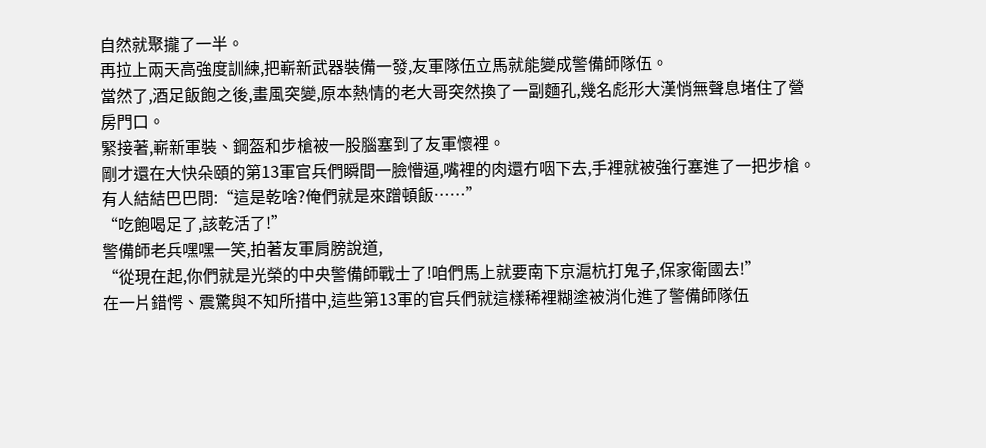自然就聚攏了一半。
再拉上兩天高強度訓練,把嶄新武器裝備一發,友軍隊伍立馬就能變成警備師隊伍。
當然了,酒足飯飽之後,畫風突變,原本熱情的老大哥突然換了一副麵孔,幾名彪形大漢悄無聲息堵住了營房門口。
緊接著,嶄新軍裝、鋼盔和步槍被一股腦塞到了友軍懷裡。
剛才還在大快朵頤的第13軍官兵們瞬間一臉懵逼,嘴裡的肉還冇咽下去,手裡就被強行塞進了一把步槍。
有人結結巴巴問:“這是乾啥?俺們就是來蹭頓飯……”
“吃飽喝足了,該乾活了!”
警備師老兵嘿嘿一笑,拍著友軍肩膀說道,
“從現在起,你們就是光榮的中央警備師戰士了!咱們馬上就要南下京滬杭打鬼子,保家衛國去!”
在一片錯愕、震驚與不知所措中,這些第13軍的官兵們就這樣稀裡糊塗被消化進了警備師隊伍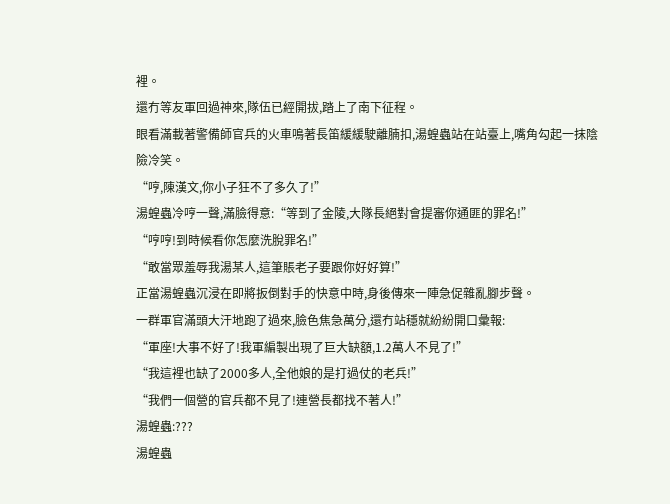裡。
還冇等友軍回過神來,隊伍已經開拔,踏上了南下征程。
眼看滿載著警備師官兵的火車鳴著長笛緩緩駛離腩扣,湯蝗蟲站在站臺上,嘴角勾起一抹陰險冷笑。
“哼,陳漢文,你小子狂不了多久了!”
湯蝗蟲冷哼一聲,滿臉得意:“等到了金陵,大隊長絕對會提審你通匪的罪名!”
“哼哼!到時候看你怎麼洗脫罪名!”
“敢當眾羞辱我湯某人,這筆賬老子要跟你好好算!”
正當湯蝗蟲沉浸在即將扳倒對手的快意中時,身後傳來一陣急促雜亂腳步聲。
一群軍官滿頭大汗地跑了過來,臉色焦急萬分,還冇站穩就紛紛開口彙報:
“軍座!大事不好了!我軍編製出現了巨大缺額,1.2萬人不見了!”
“我這裡也缺了2000多人,全他娘的是打過仗的老兵!”
“我們一個營的官兵都不見了!連營長都找不著人!”
湯蝗蟲:???
湯蝗蟲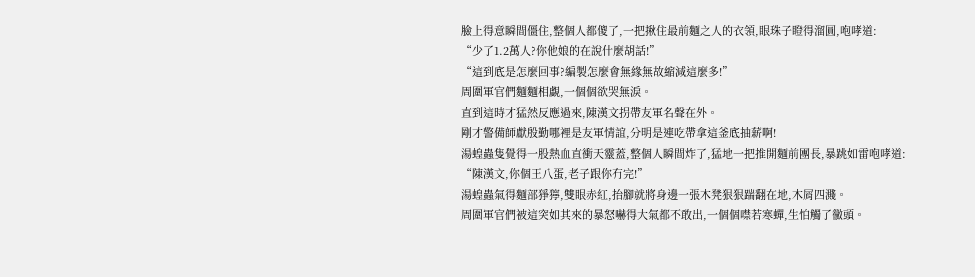臉上得意瞬間僵住,整個人都傻了,一把揪住最前麵之人的衣領,眼珠子瞪得溜圓,咆哮道:
“少了1.2萬人?你他娘的在說什麼胡話!”
“這到底是怎麼回事?編製怎麼會無緣無故縮減這麼多!”
周圍軍官們麵麵相覷,一個個欲哭無淚。
直到這時才猛然反應過來,陳漢文拐帶友軍名聲在外。
剛才警備師獻殷勤哪裡是友軍情誼,分明是連吃帶拿這釜底抽薪啊!
湯蝗蟲隻覺得一股熱血直衝天靈蓋,整個人瞬間炸了,猛地一把推開麵前團長,暴跳如雷咆哮道:
“陳漢文,你個王八蛋,老子跟你冇完!”
湯蝗蟲氣得麵部猙獰,雙眼赤紅,抬腳就將身邊一張木凳狠狠踹翻在地,木屑四濺。
周圍軍官們被這突如其來的暴怒嚇得大氣都不敢出,一個個噤若寒蟬,生怕觸了黴頭。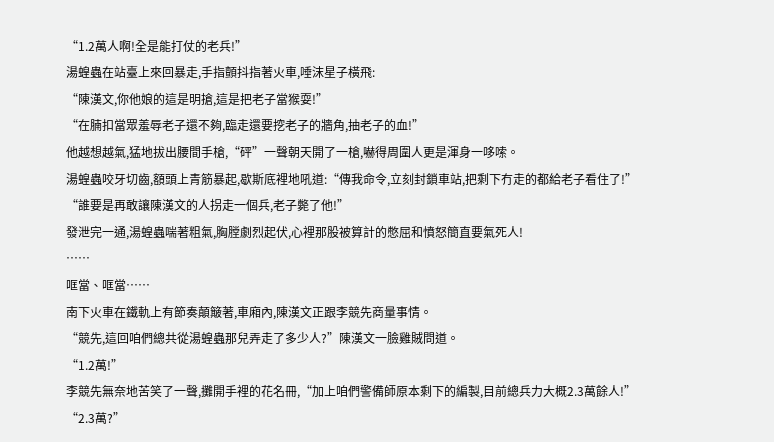“1.2萬人啊!全是能打仗的老兵!”
湯蝗蟲在站臺上來回暴走,手指顫抖指著火車,唾沫星子橫飛:
“陳漢文,你他娘的這是明搶,這是把老子當猴耍!”
“在腩扣當眾羞辱老子還不夠,臨走還要挖老子的牆角,抽老子的血!”
他越想越氣,猛地拔出腰間手槍,“砰”一聲朝天開了一槍,嚇得周圍人更是渾身一哆嗦。
湯蝗蟲咬牙切齒,額頭上青筋暴起,歇斯底裡地吼道:“傳我命令,立刻封鎖車站,把剩下冇走的都給老子看住了!”
“誰要是再敢讓陳漢文的人拐走一個兵,老子斃了他!”
發泄完一通,湯蝗蟲喘著粗氣,胸膛劇烈起伏,心裡那股被算計的憋屈和憤怒簡直要氣死人!
……
哐當、哐當……
南下火車在鐵軌上有節奏顛簸著,車廂內,陳漢文正跟李競先商量事情。
“競先,這回咱們總共從湯蝗蟲那兒弄走了多少人?”陳漢文一臉雞賊問道。
“1.2萬!”
李競先無奈地苦笑了一聲,攤開手裡的花名冊,“加上咱們警備師原本剩下的編製,目前總兵力大概2.3萬餘人!”
“2.3萬?”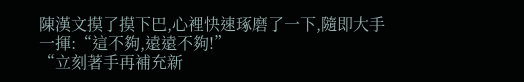陳漢文摸了摸下巴,心裡快速琢磨了一下,隨即大手一揮:“這不夠,遠遠不夠!”
“立刻著手再補充新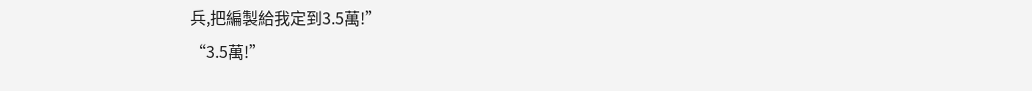兵,把編製給我定到3.5萬!”
“3.5萬!”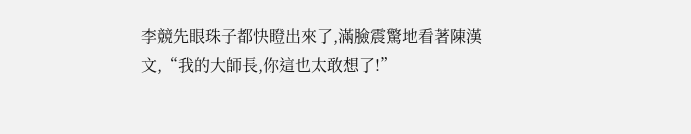李競先眼珠子都快瞪出來了,滿臉震驚地看著陳漢文,“我的大師長,你這也太敢想了!”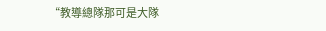“教導總隊那可是大隊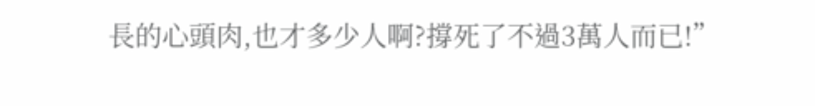長的心頭肉,也才多少人啊?撐死了不過3萬人而已!”